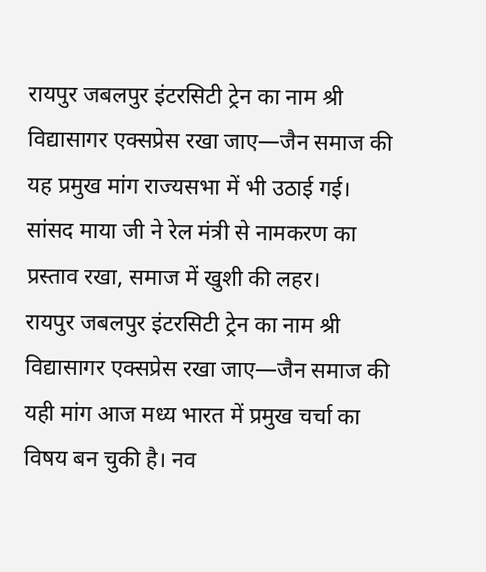रायपुर जबलपुर इंटरसिटी ट्रेन का नाम श्री विद्यासागर एक्सप्रेस रखा जाए—जैन समाज की यह प्रमुख मांग राज्यसभा में भी उठाई गई। सांसद माया जी ने रेल मंत्री से नामकरण का प्रस्ताव रखा, समाज में खुशी की लहर।
रायपुर जबलपुर इंटरसिटी ट्रेन का नाम श्री विद्यासागर एक्सप्रेस रखा जाए—जैन समाज की यही मांग आज मध्य भारत में प्रमुख चर्चा का विषय बन चुकी है। नव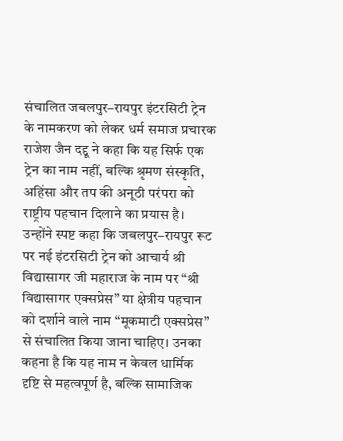संचालित जबलपुर–रायपुर इंटरसिटी ट्रेन के नामकरण को लेकर धर्म समाज प्रचारक राजेश जैन दद्दू ने कहा कि यह सिर्फ एक ट्रेन का नाम नहीं, बल्कि श्रृमण संस्कृति, अहिंसा और तप की अनूठी परंपरा को राष्ट्रीय पहचान दिलाने का प्रयास है।
उन्होंने स्पष्ट कहा कि जबलपुर–रायपुर रूट पर नई इंटरसिटी ट्रेन को आचार्य श्री विद्यासागर जी महाराज के नाम पर “श्री विद्यासागर एक्सप्रेस” या क्षेत्रीय पहचान को दर्शाने वाले नाम “मूकमाटी एक्सप्रेस” से संचालित किया जाना चाहिए। उनका कहना है कि यह नाम न केवल धार्मिक दृष्टि से महत्वपूर्ण है, बल्कि सामाजिक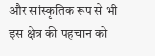और सांस्कृतिक रूप से भी इस क्षेत्र की पहचान को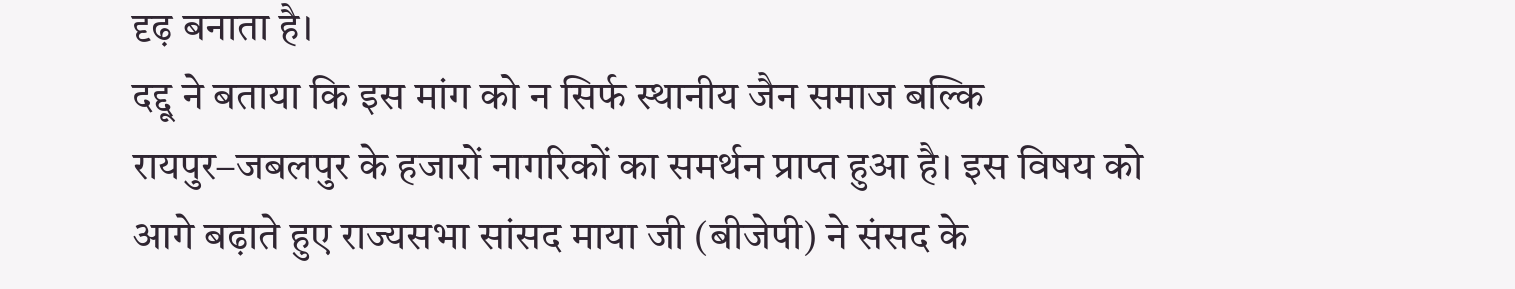दृढ़ बनाता है।
दद्दू ने बताया कि इस मांग को न सिर्फ स्थानीय जैन समाज बल्कि रायपुर–जबलपुर के हजारों नागरिकों का समर्थन प्राप्त हुआ है। इस विषय को आगे बढ़ाते हुए राज्यसभा सांसद माया जी (बीजेपी) ने संसद के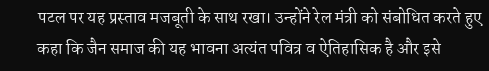पटल पर यह प्रस्ताव मजबूती के साथ रखा। उन्होंने रेल मंत्री को संबोधित करते हुए कहा कि जैन समाज की यह भावना अत्यंत पवित्र व ऐतिहासिक है और इसे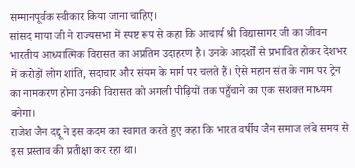सम्मानपूर्वक स्वीकार किया जाना चाहिए।
सांसद माया जी ने राज्यसभा में स्पष्ट रूप से कहा कि आचार्य श्री विद्यासागर जी का जीवन भारतीय आध्यात्मिक विरासत का अप्रतिम उदाहरण है। उनके आदर्शों से प्रभावित होकर देशभर में करोड़ों लोग शांति, सदाचार और संयम के मार्ग पर चलते हैं। ऐसे महान संत के नाम पर ट्रेन का नामकरण होना उनकी विरासत को अगली पीढ़ियों तक पहुँचाने का एक सशक्त माध्यम बनेगा।
राजेश जैन दद्दू ने इस कदम का स्वागत करते हुए कहा कि भारत वर्षीय जैन समाज लंबे समय से इस प्रस्ताव की प्रतीक्षा कर रहा था।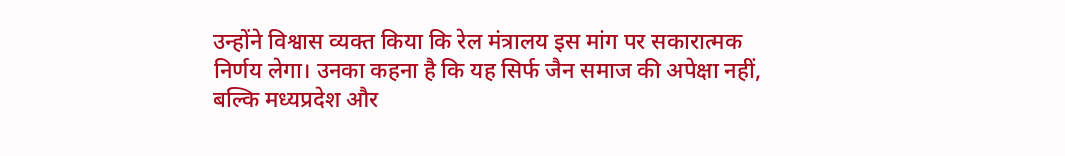उन्होंने विश्वास व्यक्त किया कि रेल मंत्रालय इस मांग पर सकारात्मक निर्णय लेगा। उनका कहना है कि यह सिर्फ जैन समाज की अपेक्षा नहीं, बल्कि मध्यप्रदेश और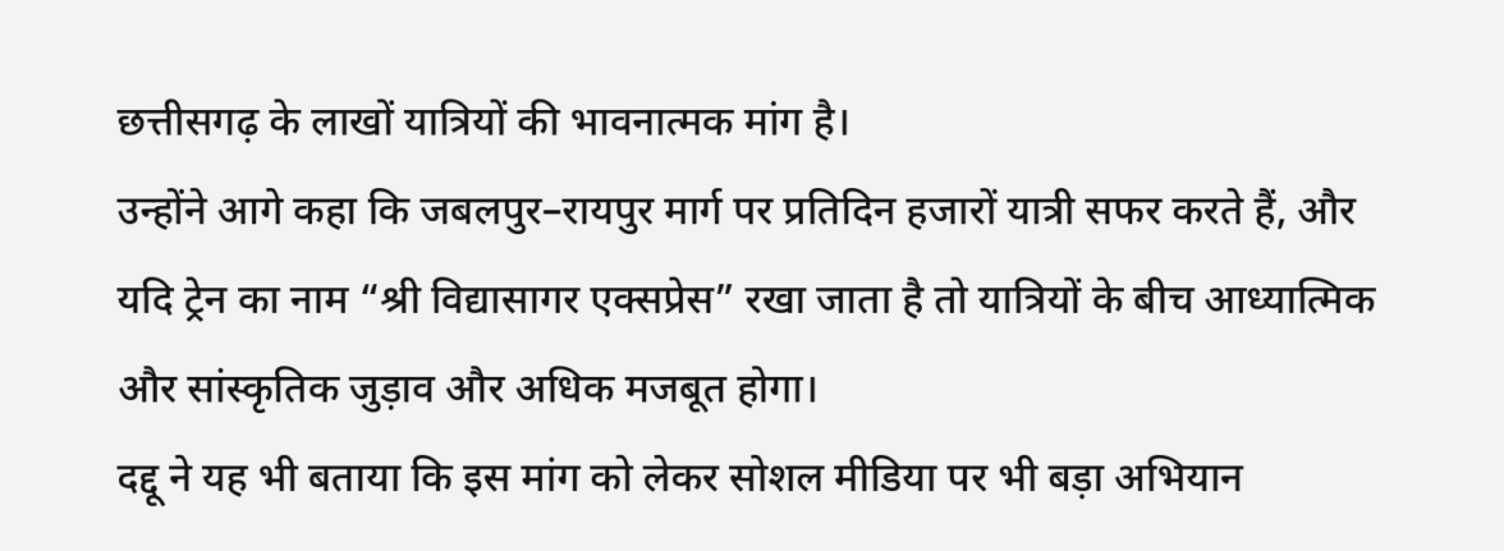छत्तीसगढ़ के लाखों यात्रियों की भावनात्मक मांग है।
उन्होंने आगे कहा कि जबलपुर–रायपुर मार्ग पर प्रतिदिन हजारों यात्री सफर करते हैं, और यदि ट्रेन का नाम “श्री विद्यासागर एक्सप्रेस” रखा जाता है तो यात्रियों के बीच आध्यात्मिक और सांस्कृतिक जुड़ाव और अधिक मजबूत होगा।
दद्दू ने यह भी बताया कि इस मांग को लेकर सोशल मीडिया पर भी बड़ा अभियान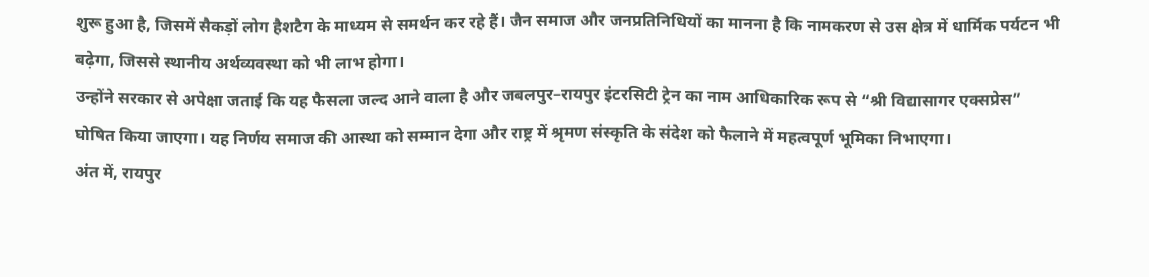शुरू हुआ है, जिसमें सैकड़ों लोग हैशटैग के माध्यम से समर्थन कर रहे हैं। जैन समाज और जनप्रतिनिधियों का मानना है कि नामकरण से उस क्षेत्र में धार्मिक पर्यटन भी बढ़ेगा, जिससे स्थानीय अर्थव्यवस्था को भी लाभ होगा।
उन्होंने सरकार से अपेक्षा जताई कि यह फैसला जल्द आने वाला है और जबलपुर–रायपुर इंटरसिटी ट्रेन का नाम आधिकारिक रूप से “श्री विद्यासागर एक्सप्रेस” घोषित किया जाएगा। यह निर्णय समाज की आस्था को सम्मान देगा और राष्ट्र में श्रृमण संस्कृति के संदेश को फैलाने में महत्वपूर्ण भूमिका निभाएगा।
अंत में, रायपुर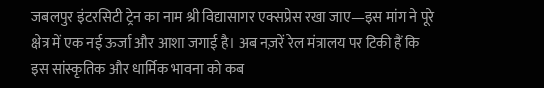जबलपुर इंटरसिटी ट्रेन का नाम श्री विद्यासागर एक्सप्रेस रखा जाए—इस मांग ने पूरे क्षेत्र में एक नई ऊर्जा और आशा जगाई है। अब नज़रें रेल मंत्रालय पर टिकी हैं कि इस सांस्कृतिक और धार्मिक भावना को कब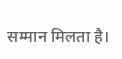सम्मान मिलता है।